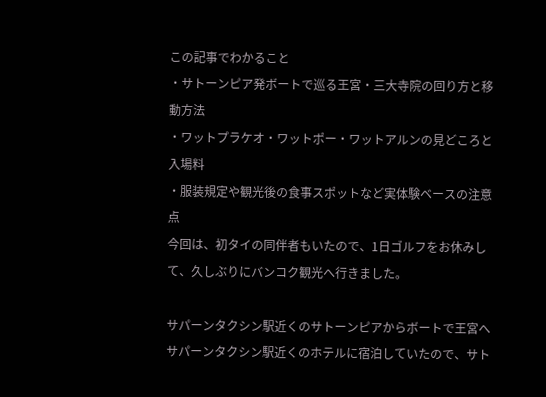この記事でわかること
・サトーンピア発ボートで巡る王宮・三大寺院の回り方と移動方法
・ワットプラケオ・ワットポー・ワットアルンの見どころと入場料
・服装規定や観光後の食事スポットなど実体験ベースの注意点
今回は、初タイの同伴者もいたので、1日ゴルフをお休みして、久しぶりにバンコク観光へ行きました。

サパーンタクシン駅近くのサトーンピアからボートで王宮へ
サパーンタクシン駅近くのホテルに宿泊していたので、サト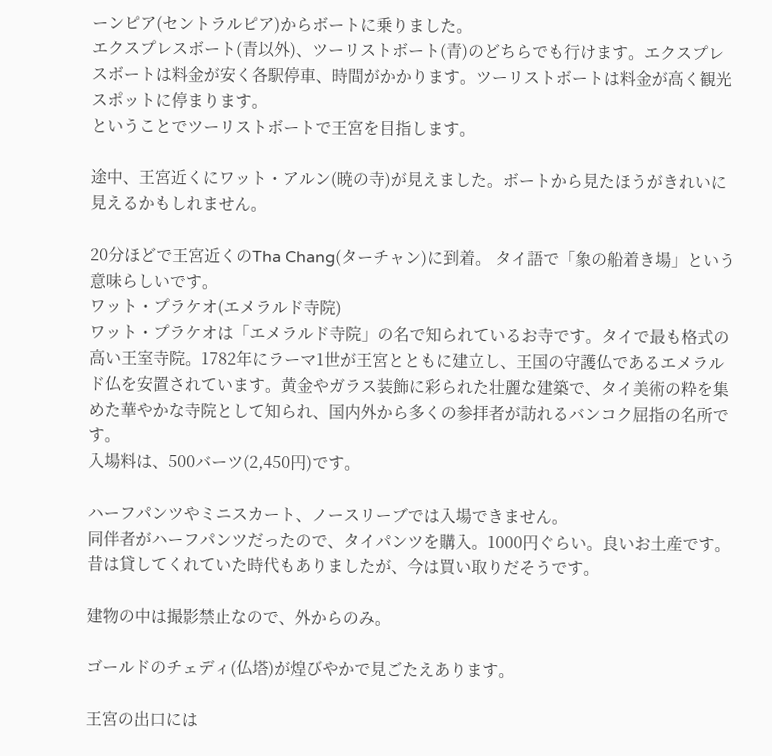ーンピア(セントラルピア)からボートに乗りました。
エクスプレスボート(青以外)、ツーリストボート(青)のどちらでも行けます。エクスプレスボートは料金が安く各駅停車、時間がかかります。ツーリストボートは料金が高く観光スポットに停まります。
ということでツーリストボートで王宮を目指します。

途中、王宮近くにワット・アルン(暁の寺)が見えました。ボートから見たほうがきれいに見えるかもしれません。

20分ほどで王宮近くのTha Chang(ターチャン)に到着。 タイ語で「象の船着き場」という意味らしいです。
ワット・プラケオ(エメラルド寺院)
ワット・プラケオは「エメラルド寺院」の名で知られているお寺です。タイで最も格式の高い王室寺院。1782年にラーマ1世が王宮とともに建立し、王国の守護仏であるエメラルド仏を安置されています。黄金やガラス装飾に彩られた壮麗な建築で、タイ美術の粋を集めた華やかな寺院として知られ、国内外から多くの参拝者が訪れるバンコク屈指の名所です。
入場料は、500バーツ(2,450円)です。

ハーフパンツやミニスカート、ノースリーブでは入場できません。
同伴者がハーフパンツだったので、タイパンツを購入。1000円ぐらい。良いお土産です。昔は貸してくれていた時代もありましたが、今は買い取りだそうです。

建物の中は撮影禁止なので、外からのみ。

ゴールドのチェディ(仏塔)が煌びやかで見ごたえあります。

王宮の出口には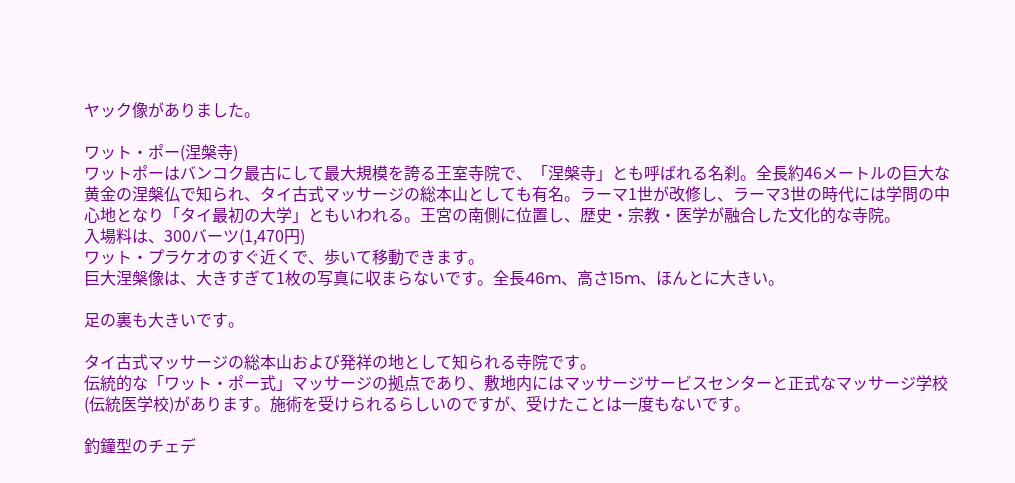ヤック像がありました。

ワット・ポー(涅槃寺)
ワットポーはバンコク最古にして最大規模を誇る王室寺院で、「涅槃寺」とも呼ばれる名刹。全長約46メートルの巨大な黄金の涅槃仏で知られ、タイ古式マッサージの総本山としても有名。ラーマ1世が改修し、ラーマ3世の時代には学問の中心地となり「タイ最初の大学」ともいわれる。王宮の南側に位置し、歴史・宗教・医学が融合した文化的な寺院。
入場料は、300バーツ(1,470円)
ワット・プラケオのすぐ近くで、歩いて移動できます。
巨大涅槃像は、大きすぎて1枚の写真に収まらないです。全長46m、高さ15m、ほんとに大きい。

足の裏も大きいです。

タイ古式マッサージの総本山および発祥の地として知られる寺院です。
伝統的な「ワット・ポー式」マッサージの拠点であり、敷地内にはマッサージサービスセンターと正式なマッサージ学校(伝統医学校)があります。施術を受けられるらしいのですが、受けたことは一度もないです。

釣鐘型のチェデ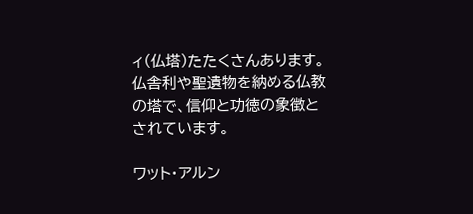ィ(仏塔)たたくさんあります。仏舎利や聖遺物を納める仏教の塔で、信仰と功徳の象徴とされています。

ワット・アルン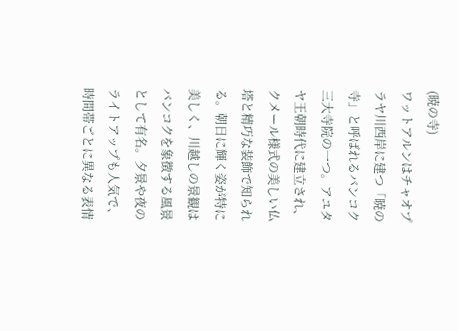(暁の寺)
ワットアルンはチャオプラヤ川西岸に建つ「暁の寺」と呼ばれるバンコク三大寺院の一つ。アユタヤ王朝時代に建立され、クメール様式の美しい仏塔と精巧な装飾で知られる。朝日に輝く姿が特に美しく、川越しの景観はバンコクを象徴する風景として有名。夕景や夜のライトアップも人気で、時間帯ごとに異なる表情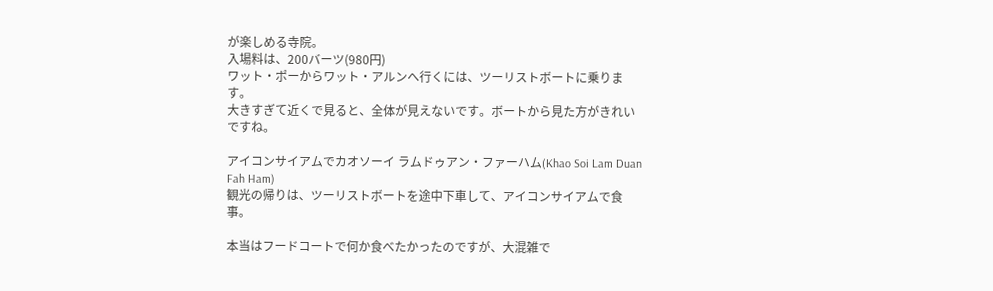が楽しめる寺院。
入場料は、200バーツ(980円)
ワット・ポーからワット・アルンへ行くには、ツーリストボートに乗ります。
大きすぎて近くで見ると、全体が見えないです。ボートから見た方がきれいですね。

アイコンサイアムでカオソーイ ラムドゥアン・ファーハム(Khao Soi Lam Duan Fah Ham)
観光の帰りは、ツーリストボートを途中下車して、アイコンサイアムで食事。

本当はフードコートで何か食べたかったのですが、大混雑で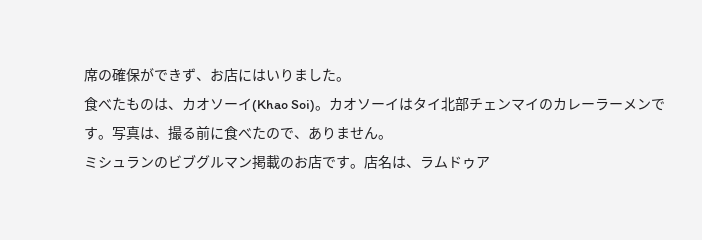席の確保ができず、お店にはいりました。
食べたものは、カオソーイ(Khao Soi)。カオソーイはタイ北部チェンマイのカレーラーメンです。写真は、撮る前に食べたので、ありません。
ミシュランのビブグルマン掲載のお店です。店名は、ラムドゥア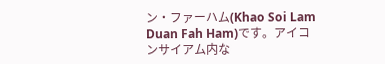ン・ファーハム(Khao Soi Lam Duan Fah Ham)です。アイコンサイアム内な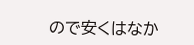ので安くはなか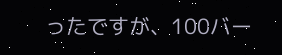ったですが、100バー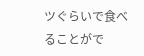ツぐらいで食べることがで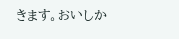きます。おいしか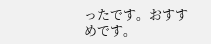ったです。おすすめです。